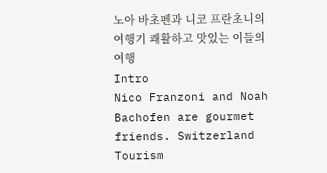노아 바초펜과 니코 프란초니의 여행기 쾌활하고 맛있는 이들의 여행
Intro
Nico Franzoni and Noah Bachofen are gourmet friends. Switzerland Tourism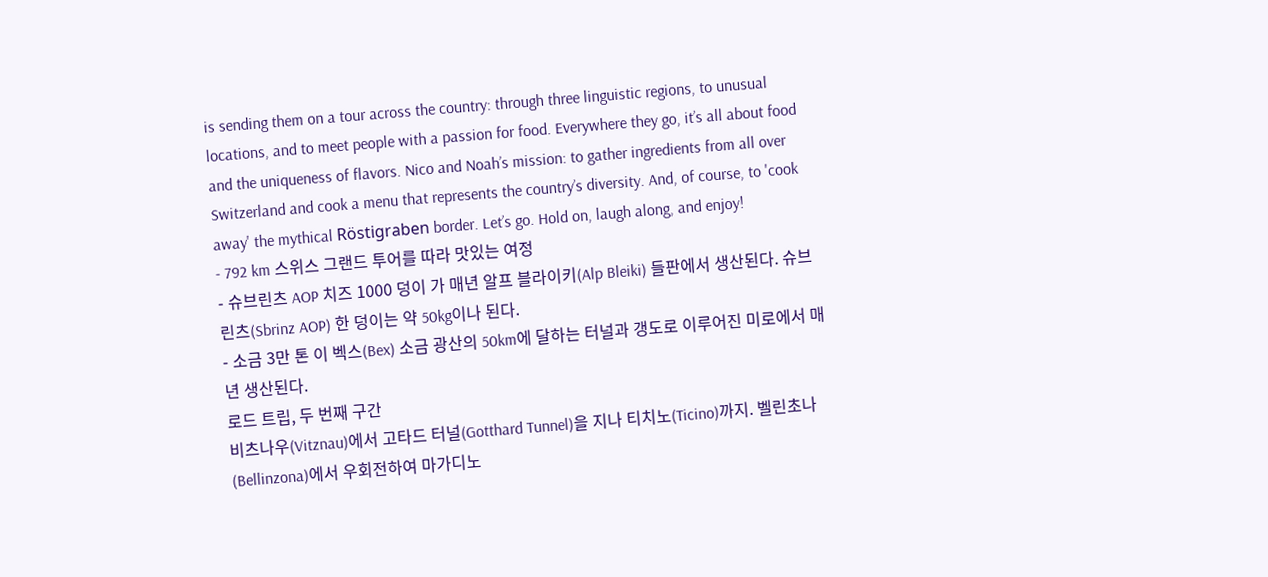is sending them on a tour across the country: through three linguistic regions, to unusual locations, and to meet people with a passion for food. Everywhere they go, it’s all about food and the uniqueness of flavors. Nico and Noah’s mission: to gather ingredients from all over Switzerland and cook a menu that represents the country’s diversity. And, of course, to 'cook away' the mythical Röstigraben border. Let’s go. Hold on, laugh along, and enjoy!
- 792 km 스위스 그랜드 투어를 따라 맛있는 여정
- 슈브린츠 AOP 치즈 1000 덩이 가 매년 알프 블라이키(Alp Bleiki) 들판에서 생산된다. 슈브린츠(Sbrinz AOP) 한 덩이는 약 50kg이나 된다.
- 소금 3만 톤 이 벡스(Bex) 소금 광산의 50km에 달하는 터널과 갱도로 이루어진 미로에서 매년 생산된다.
로드 트립, 두 번째 구간
비츠나우(Vitznau)에서 고타드 터널(Gotthard Tunnel)을 지나 티치노(Ticino)까지. 벨린초나(Bellinzona)에서 우회전하여 마가디노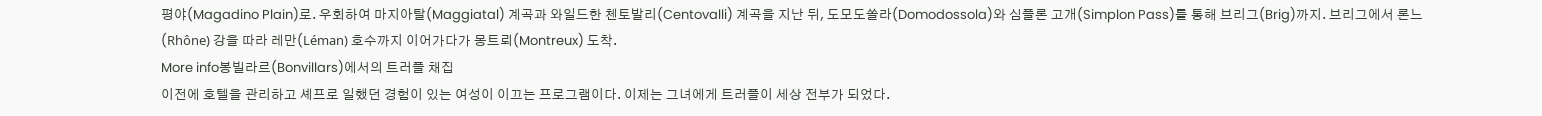평야(Magadino Plain)로. 우회하여 마지아탈(Maggiatal) 계곡과 와일드한 첸토발리(Centovalli) 계곡을 지난 뒤, 도모도쏠라(Domodossola)와 심플론 고개(Simplon Pass)를 통해 브리그(Brig)까지. 브리그에서 론느(Rhône) 강을 따라 레만(Léman) 호수까지 이어가다가 몽트뢰(Montreux) 도착.
More info봉빌라르(Bonvillars)에서의 트러플 채집
이전에 호텔을 관리하고 셰프로 일했던 경험이 있는 여성이 이끄는 프로그램이다. 이제는 그녀에게 트러플이 세상 전부가 되었다.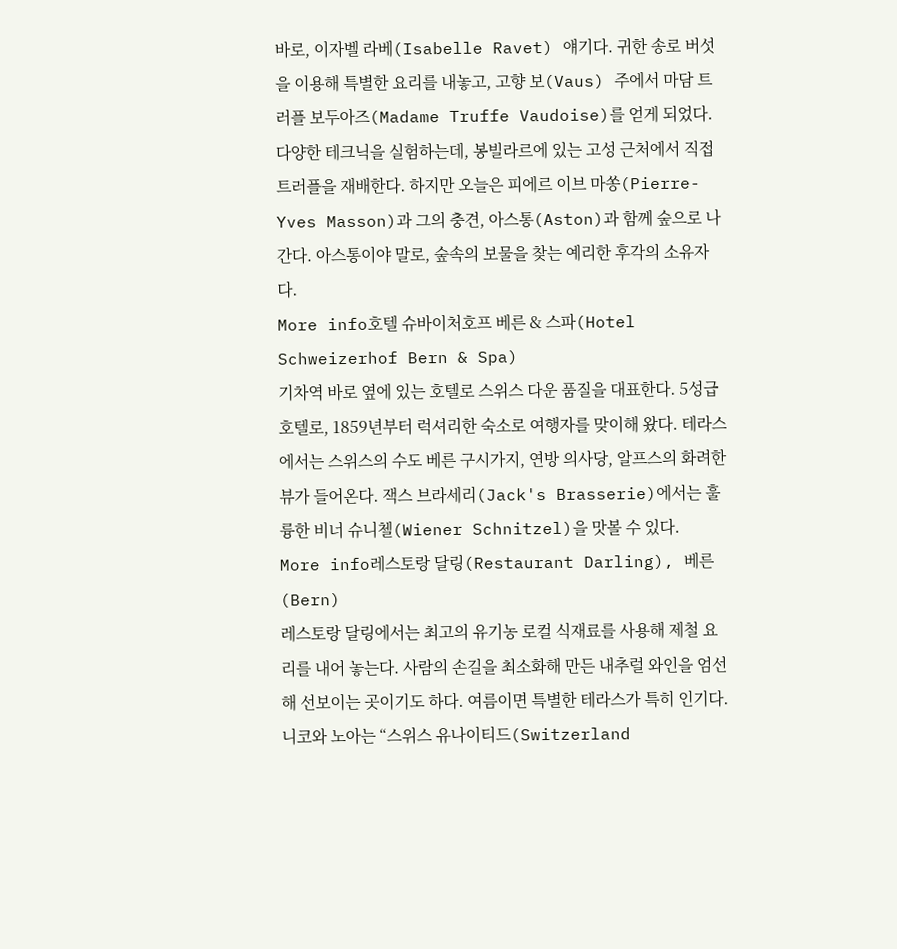바로, 이자벨 라베(Isabelle Ravet) 얘기다. 귀한 송로 버섯을 이용해 특별한 요리를 내놓고, 고향 보(Vaus) 주에서 마담 트러플 보두아즈(Madame Truffe Vaudoise)를 얻게 되었다. 다양한 테크닉을 실험하는데, 봉빌라르에 있는 고성 근처에서 직접 트러플을 재배한다. 하지만 오늘은 피에르 이브 마쏭(Pierre-Yves Masson)과 그의 충견, 아스통(Aston)과 함께 숲으로 나간다. 아스통이야 말로, 숲속의 보물을 찾는 예리한 후각의 소유자다.
More info호텔 슈바이처호프 베른 & 스파(Hotel Schweizerhof Bern & Spa)
기차역 바로 옆에 있는 호텔로 스위스 다운 품질을 대표한다. 5성급 호텔로, 1859년부터 럭셔리한 숙소로 여행자를 맞이해 왔다. 테라스에서는 스위스의 수도 베른 구시가지, 연방 의사당, 알프스의 화려한 뷰가 들어온다. 잭스 브라세리(Jack's Brasserie)에서는 훌륭한 비너 슈니첼(Wiener Schnitzel)을 맛볼 수 있다.
More info레스토랑 달링(Restaurant Darling), 베른(Bern)
레스토랑 달링에서는 최고의 유기농 로컬 식재료를 사용해 제철 요리를 내어 놓는다. 사람의 손길을 최소화해 만든 내추럴 와인을 엄선해 선보이는 곳이기도 하다. 여름이면 특별한 테라스가 특히 인기다. 니코와 노아는 “스위스 유나이티드(Switzerland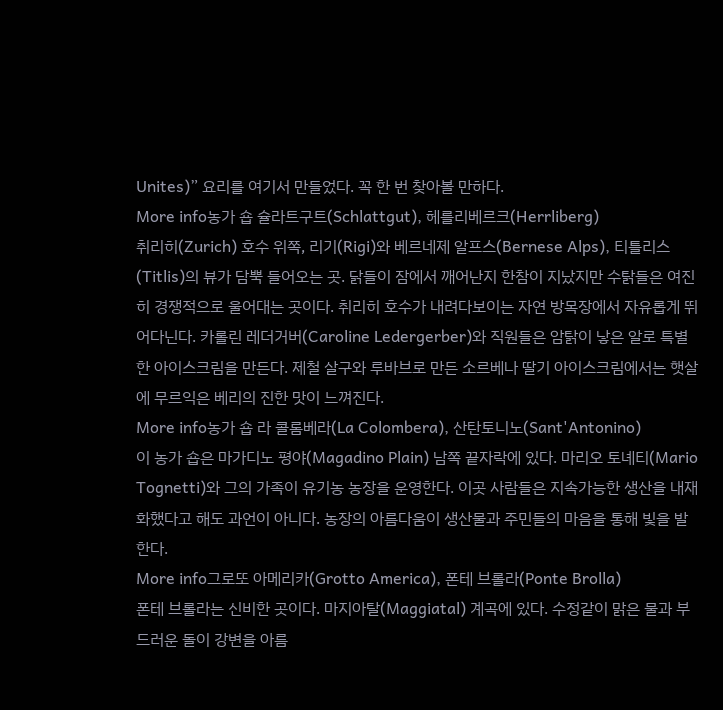Unites)” 요리를 여기서 만들었다. 꼭 한 번 찾아볼 만하다.
More info농가 숍 슐라트구트(Schlattgut), 헤를리베르크(Herrliberg)
취리히(Zurich) 호수 위쪽, 리기(Rigi)와 베르네제 알프스(Bernese Alps), 티틀리스(Titlis)의 뷰가 담뿍 들어오는 곳. 닭들이 잠에서 깨어난지 한참이 지났지만 수탉들은 여진히 경쟁적으로 울어대는 곳이다. 취리히 호수가 내려다보이는 자연 방목장에서 자유롭게 뛰어다닌다. 카롤린 레더거버(Caroline Ledergerber)와 직원들은 암탉이 낳은 알로 특별한 아이스크림을 만든다. 제철 살구와 루바브로 만든 소르베나 딸기 아이스크림에서는 햇살에 무르익은 베리의 진한 맛이 느껴진다.
More info농가 숍 라 콜롬베라(La Colombera), 산탄토니노(Sant'Antonino)
이 농가 숍은 마가디노 평야(Magadino Plain) 남쪽 끝자락에 있다. 마리오 토녜티(Mario Tognetti)와 그의 가족이 유기농 농장을 운영한다. 이곳 사람들은 지속가능한 생산을 내재화했다고 해도 과언이 아니다. 농장의 아름다움이 생산물과 주민들의 마음을 통해 빛을 발한다.
More info그로또 아메리카(Grotto America), 폰테 브롤라(Ponte Brolla)
폰테 브롤라는 신비한 곳이다. 마지아탈(Maggiatal) 계곡에 있다. 수정같이 맑은 물과 부드러운 돌이 강변을 아름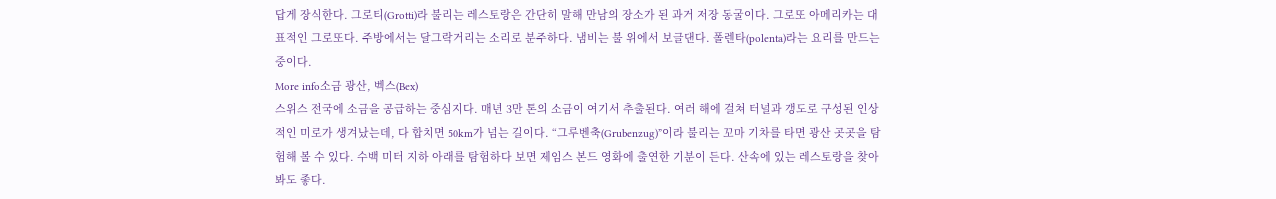답게 장식한다. 그로티(Grotti)라 불리는 레스토랑은 간단히 말해 만남의 장소가 된 과거 저장 동굴이다. 그로또 아메리카는 대표적인 그로또다. 주방에서는 달그락거리는 소리로 분주하다. 냄비는 불 위에서 보글댄다. 폴렌타(polenta)라는 요리를 만드는 중이다.
More info소금 광산, 벡스(Bex)
스위스 전국에 소금을 공급하는 중심지다. 매년 3만 톤의 소금이 여기서 추출된다. 여러 해에 걸쳐 터널과 갱도로 구성된 인상적인 미로가 생겨났는데, 다 합치면 50km가 넘는 길이다. “그루벤축(Grubenzug)”이라 불리는 꼬마 기차를 타면 광산 곳곳을 탐험해 볼 수 있다. 수백 미터 지하 아래를 탐험하다 보면 제임스 본드 영화에 출연한 기분이 든다. 산속에 있는 레스토랑을 찾아봐도 좋다.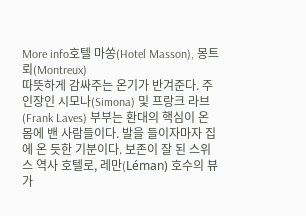More info호텔 마쏭(Hotel Masson), 몽트뢰(Montreux)
따뜻하게 감싸주는 온기가 반겨준다. 주인장인 시모나(Simona) 및 프랑크 라브(Frank Laves) 부부는 환대의 핵심이 온 몸에 밴 사람들이다. 발을 들이자마자 집에 온 듯한 기분이다. 보존이 잘 된 스위스 역사 호텔로, 레만(Léman) 호수의 뷰가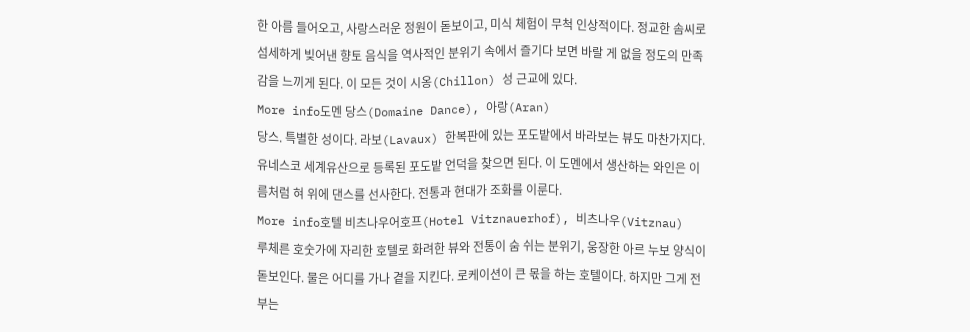한 아름 들어오고, 사랑스러운 정원이 돋보이고, 미식 체험이 무척 인상적이다. 정교한 솜씨로 섬세하게 빚어낸 향토 음식을 역사적인 분위기 속에서 즐기다 보면 바랄 게 없을 정도의 만족감을 느끼게 된다. 이 모든 것이 시옹(Chillon) 성 근교에 있다.
More info도멘 당스(Domaine Dance), 아랑(Aran)
당스. 특별한 성이다. 라보(Lavaux) 한복판에 있는 포도밭에서 바라보는 뷰도 마찬가지다. 유네스코 세계유산으로 등록된 포도밭 언덕을 찾으면 된다. 이 도멘에서 생산하는 와인은 이름처럼 혀 위에 댄스를 선사한다. 전통과 현대가 조화를 이룬다.
More info호텔 비츠나우어호프(Hotel Vitznauerhof), 비츠나우(Vitznau)
루체른 호숫가에 자리한 호텔로 화려한 뷰와 전통이 숨 쉬는 분위기, 웅장한 아르 누보 양식이 돋보인다. 물은 어디를 가나 곁을 지킨다. 로케이션이 큰 몫을 하는 호텔이다. 하지만 그게 전부는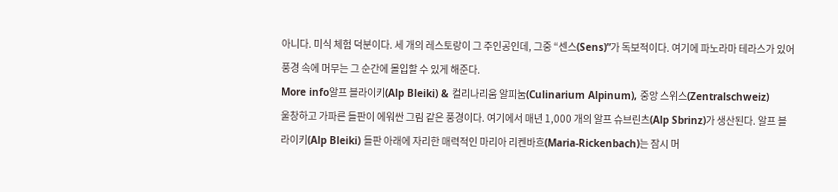아니다. 미식 체험 덕분이다. 세 개의 레스토랑이 그 주인공인데, 그중 “센스(Sens)”가 독보적이다. 여기에 파노라마 테라스가 있어 풍경 속에 머무는 그 순간에 몰입할 수 있게 해준다.
More info알프 블라이키(Alp Bleiki) & 컬리나리움 알피눔(Culinarium Alpinum), 중앙 스위스(Zentralschweiz)
울창하고 가파른 들판이 에워싼 그림 같은 풍경이다. 여기에서 매년 1,000 개의 알프 슈브린츠(Alp Sbrinz)가 생산된다. 알프 블라이키(Alp Bleiki) 들판 아래에 자리한 매력적인 마리아 리켄바흐(Maria-Rickenbach)는 잠시 머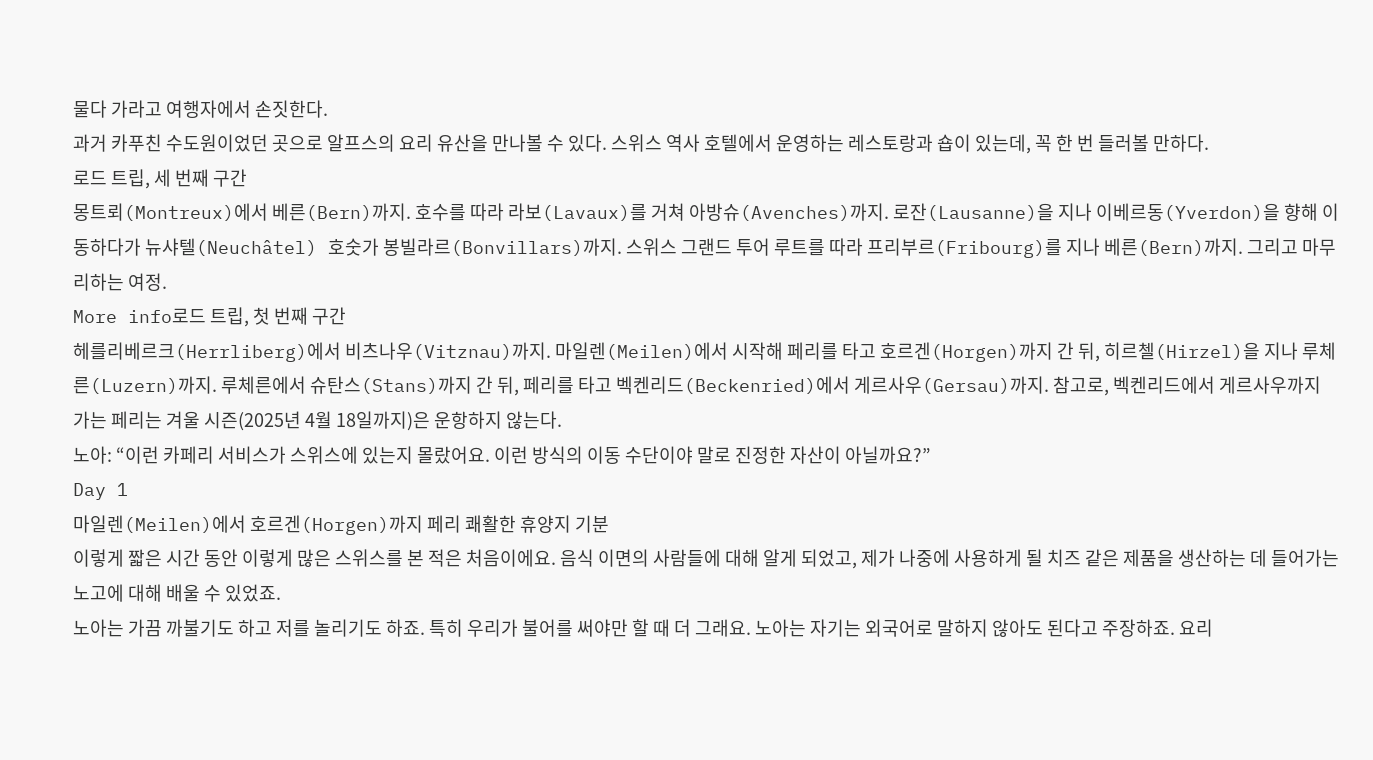물다 가라고 여행자에서 손짓한다.
과거 카푸친 수도원이었던 곳으로 알프스의 요리 유산을 만나볼 수 있다. 스위스 역사 호텔에서 운영하는 레스토랑과 숍이 있는데, 꼭 한 번 들러볼 만하다.
로드 트립, 세 번째 구간
몽트뢰(Montreux)에서 베른(Bern)까지. 호수를 따라 라보(Lavaux)를 거쳐 아방슈(Avenches)까지. 로잔(Lausanne)을 지나 이베르동(Yverdon)을 향해 이동하다가 뉴샤텔(Neuchâtel) 호숫가 봉빌라르(Bonvillars)까지. 스위스 그랜드 투어 루트를 따라 프리부르(Fribourg)를 지나 베른(Bern)까지. 그리고 마무리하는 여정.
More info로드 트립, 첫 번째 구간
헤를리베르크(Herrliberg)에서 비츠나우(Vitznau)까지. 마일렌(Meilen)에서 시작해 페리를 타고 호르겐(Horgen)까지 간 뒤, 히르첼(Hirzel)을 지나 루체른(Luzern)까지. 루체른에서 슈탄스(Stans)까지 간 뒤, 페리를 타고 벡켄리드(Beckenried)에서 게르사우(Gersau)까지. 참고로, 벡켄리드에서 게르사우까지 가는 페리는 겨울 시즌(2025년 4월 18일까지)은 운항하지 않는다.
노아: “이런 카페리 서비스가 스위스에 있는지 몰랐어요. 이런 방식의 이동 수단이야 말로 진정한 자산이 아닐까요?”
Day 1
마일렌(Meilen)에서 호르겐(Horgen)까지 페리 쾌활한 휴양지 기분
이렇게 짧은 시간 동안 이렇게 많은 스위스를 본 적은 처음이에요. 음식 이면의 사람들에 대해 알게 되었고, 제가 나중에 사용하게 될 치즈 같은 제품을 생산하는 데 들어가는 노고에 대해 배울 수 있었죠.
노아는 가끔 까불기도 하고 저를 놀리기도 하죠. 특히 우리가 불어를 써야만 할 때 더 그래요. 노아는 자기는 외국어로 말하지 않아도 된다고 주장하죠. 요리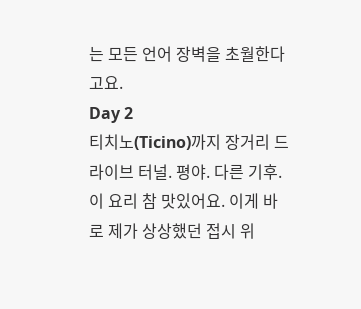는 모든 언어 장벽을 초월한다고요.
Day 2
티치노(Ticino)까지 장거리 드라이브 터널. 평야. 다른 기후.
이 요리 참 맛있어요. 이게 바로 제가 상상했던 접시 위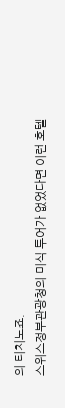의 티치노죠.
스위스정부관광청의 미식 투어가 없었다면 이런 호텔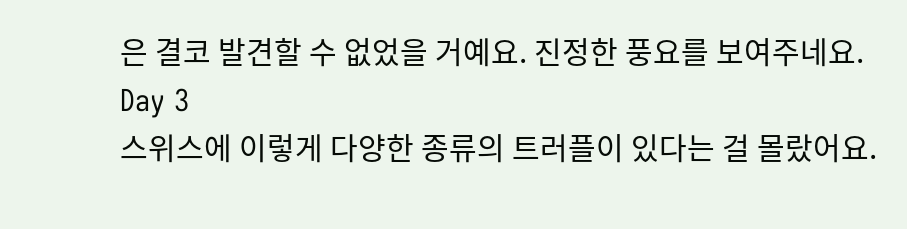은 결코 발견할 수 없었을 거예요. 진정한 풍요를 보여주네요.
Day 3
스위스에 이렇게 다양한 종류의 트러플이 있다는 걸 몰랐어요.